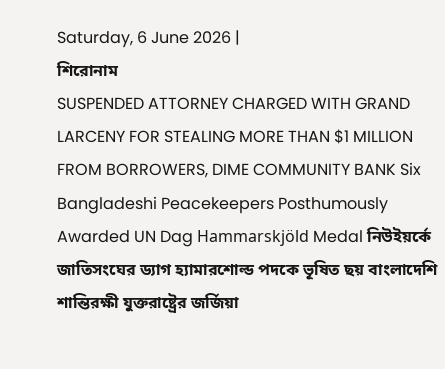Saturday, 6 June 2026 |
শিরোনাম
SUSPENDED ATTORNEY CHARGED WITH GRAND LARCENY FOR STEALING MORE THAN $1 MILLION FROM BORROWERS, DIME COMMUNITY BANK Six Bangladeshi Peacekeepers Posthumously Awarded UN Dag Hammarskjöld Medal নিউইয়র্কে জাতিসংঘের ড্যাগ হ্যামারশোল্ড পদকে ভূষিত ছয় বাংলাদেশি শান্তিরক্ষী যুক্তরাষ্ট্রের জর্জিয়া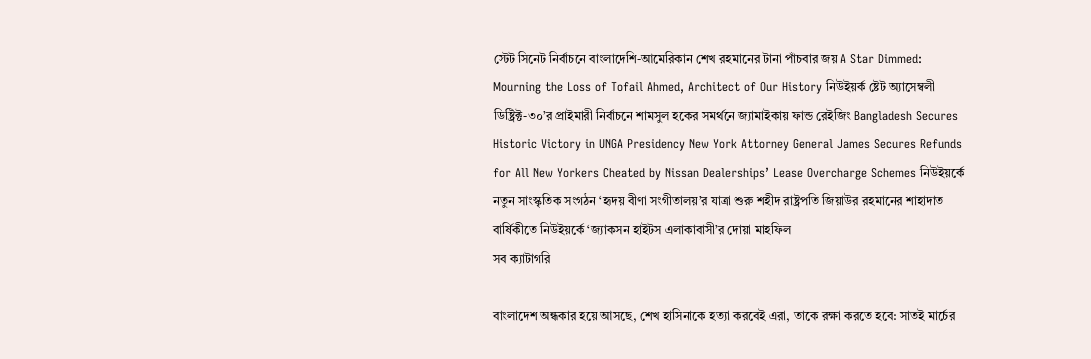স্টেট সিনেট নির্বাচনে বাংলাদেশি-আমেরিকান শেখ রহমানের টানা পাঁচবার জয় A Star Dimmed: Mourning the Loss of Tofail Ahmed, Architect of Our History নিউইয়র্ক ষ্টেট অ্যাসেম্বলী ডিষ্ট্রিক্ট-৩০’র প্রাইমারী নির্বাচনে শামসুল হকের সমর্থনে জ্যামাইকায় ফান্ড রেইজিং Bangladesh Secures Historic Victory in UNGA Presidency New York Attorney General James Secures Refunds for All New Yorkers Cheated by Nissan Dealerships’ Lease Overcharge Schemes নিউইয়র্কে নতুন সাংস্কৃতিক সংগঠন ‘হৃদয় বীণা সংগীতালয়’র যাত্রা শুরু শহীদ রাষ্ট্রপতি জিয়াউর রহমানের শাহাদাত বার্ষিকীতে নিউইয়র্কে ‘জ্যাকসন হাইটস এলাকাবাসী’র দোয়া মাহফিল
সব ক্যাটাগরি

বাংলাদেশ অন্ধকার হয়ে আসছে, শেখ হাসিনাকে হত্যা করবেই এরা, তাকে রক্ষা করতে হবে: সাতই মার্চের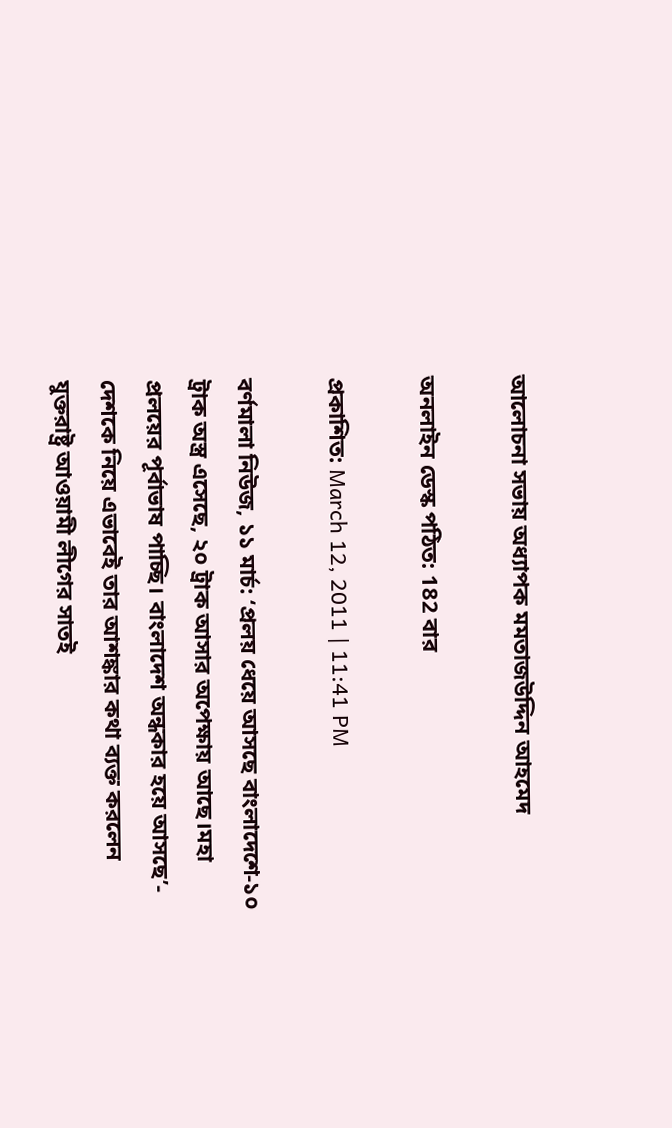আলোচনা সভায় অধ্যাপক মমতাজউদ্দিন আহমেদ

অনলাইন ডেস্ক পঠিত: 182 বার

প্রকাশিত: March 12, 2011 | 11:41 PM

বর্ণমালা নিউজ, ১১ মার্চ: ‘প্রলয় ধেয়ে আসছে বাংলাদেশে-১০ ট্রাক অস্ত্র এসেছে, ২০ ট্রাক আসার অপেক্ষায় আছে।মহা প্রলয়ের পূর্বাভাষ পাচ্ছি। বাংলাদেশ অন্ধকার হয়ে আসছে’- দেশকে নিয়ে এভাবেই তার আশঙ্কার কথা ব্যক্ত করলেন যুক্তরাষ্ট্র আওয়ামী লীগের সাতই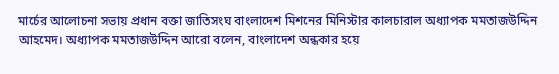মার্চের আলোচনা সভায় প্রধান বক্তা জাতিসংঘ বাংলাদেশ মিশনের মিনিস্টার কালচারাল অধ্যাপক মমতাজউদ্দিন আহমেদ। অধ্যাপক মমতাজউদ্দিন আরো বলেন, বাংলাদেশ অন্ধকার হয়ে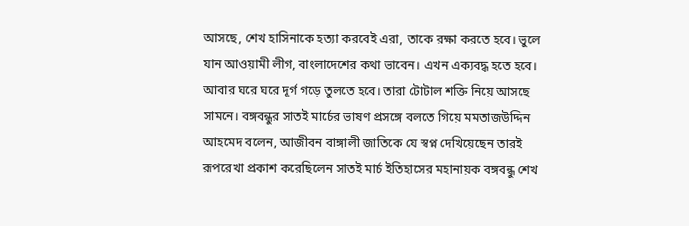আসছে, শেখ হাসিনাকে হত্যা করবেই এরা, তাকে রক্ষা করতে হবে। ভুলে যান আওয়ামী লীগ, বাংলাদেশের কথা ভাবেন। এখন এক্যবদ্ধ হতে হবে। আবার ঘরে ঘরে দূর্গ গড়ে তুলতে হবে। তারা টোটাল শক্তি নিয়ে আসছে সামনে। বঙ্গবন্ধুর সাতই মার্চের ভাষণ প্রসঙ্গে বলতে গিয়ে মমতাজউদ্দিন আহমেদ বলেন, আজীবন বাঙ্গালী জাতিকে যে স্বপ্ন দেখিয়েছেন তারই রূপরেখা প্রকাশ করেছিলেন সাতই মার্চ ইতিহাসের মহানায়ক বঙ্গবন্ধু শেখ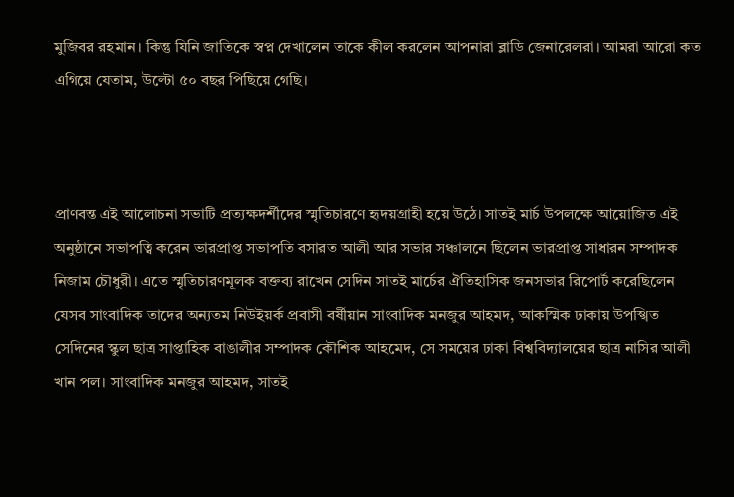মুজিবর রহমান। কিন্তু যিনি জাতিকে স্বপ্ন দেখালেন তাকে কীল করলেন আপনারা ব্লাডি জেনারেলরা। আমরা আরো কত এগিয়ে যেতাম, উল্টো ৫০ বছর পিছিয়ে গেছি।



প্রাণবন্ত এই আলোচনা সভাটি প্রত্যক্ষদর্শীদের স্মৃতিচারণে হৃদয়গ্রাহী হয়ে উঠে। সাতই মার্চ উপলক্ষে আয়োজিত এই অনুষ্ঠানে সভাপত্বি করেন ভারপ্রাপ্ত সভাপতি বসারত আলী আর সভার সঞ্চালনে ছিলেন ভারপ্রাপ্ত সাধারন সম্পাদক নিজাম চৌধুরী। এতে স্মৃতিচারণমূলক বক্তব্য রাখেন সেদিন সাতই মার্চের ঐতিহাসিক জনসভার রিপোর্ট করেছিলেন যেসব সাংবাদিক তাদের অন্যতম নিউইয়র্ক প্রবাসী বর্ষীয়ান সাংবাদিক মনজুর আহমদ, আকস্মিক ঢাকায় উপস্খিত সেদিনের স্কুল ছাত্র সাপ্তাহিক বাঙালীর সম্পাদক কৌশিক আহমেদ, সে সময়ের ঢাকা বিশ্ববিদ্যালয়ের ছাত্র নাসির আলী খান পল। সাংবাদিক মনজুর আহমদ, সাতই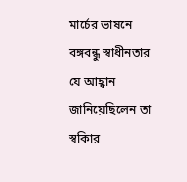মার্চের ভাষনে বঙ্গবন্ধু স্বাধীনতার যে আহ্বান জানিয়েছিলেন তা স্বকিার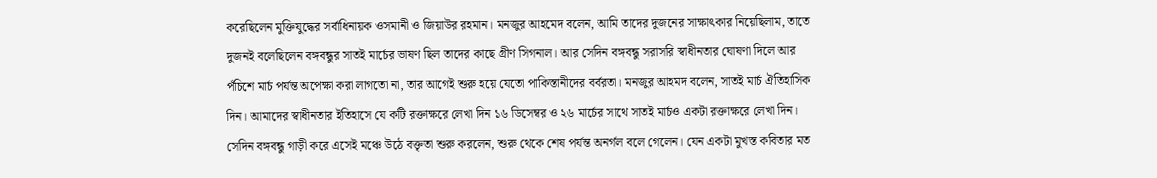করেছিলেন মুক্তিযুদ্ধের সর্বাধিনায়ক ওসমানী ও জিয়াউর রহমান। মনজুর আহমেদ বলেন, আমি তাদের দুজনের সাক্ষাৎকার নিয়েছিলাম, তাতে দুজনই বলেছিলেন বঙ্গবন্ধুর সাতই মার্চের ভাষণ ছিল তাদের কাছে গ্রীণ সিগনাল। আর সেদিন বঙ্গবন্ধু সরাসরি স্বাধীনতার ঘোষণা দিলে আর পঁচিশে মার্চ পর্যন্ত অপেক্ষা করা লাগতো না, তার আগেই শুরু হয়ে যেতো পাকিস্তানীদের বর্বরতা। মনজুর আহমদ বলেন, সাতই মার্চ ঐতিহাসিক দিন। আমাদের স্বাধীনতার ইতিহাসে যে কটি রক্তাক্ষরে লেখা দিন ১৬ ডিসেম্বর ও ২৬ মার্চের সাথে সাতই মার্চও একটা রক্তাক্ষরে লেখা দিন। সেদিন বঙ্গবন্ধু গাড়ী করে এসেই মঞ্চে উঠে বক্তৃতা শুরু করলেন, শুরু থেকে শেষ পর্যন্ত অনর্গল বলে গেলেন। যেন একটা মুখস্ত কবিতার মত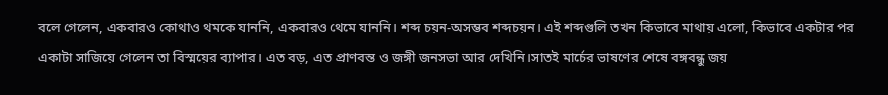বলে গেলেন, একবারও কোথাও থমকে যাননি, একবারও থেমে যাননি। শব্দ চয়ন-অসম্ভব শব্দচয়ন। এই শব্দগুলি তখন কিভাবে মাথায় এলো, কিভাবে একটার পর একাটা সাজিয়ে গেলেন তা বিস্ময়ের ব্যাপার। এত বড়, এত প্রাণবন্ত ও জঙ্গী জনসভা আর দেখিনি।সাতই মার্চের ভাষণের শেষে বঙ্গবন্ধু জয়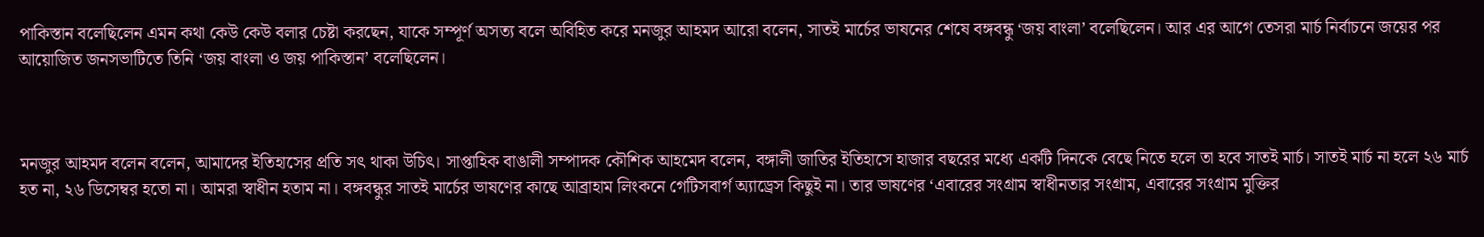পাকিস্তান বলেছিলেন এমন কথা কেউ কেউ বলার চেষ্টা করছেন, যাকে সম্পূর্ণ অসত্য বলে অবিহিত করে মনজুর আহমদ আরো বলেন, সাতই মার্চের ভাষনের শেষে বঙ্গবন্ধু ‘জয় বাংলা’ বলেছিলেন। আর এর আগে তেসরা মার্চ নির্বাচনে জয়ের পর আয়োজিত জনসভাটিতে তিনি ‘জয় বাংলা ও জয় পাকিস্তান’ বলেছিলেন।



মনজুর আহমদ বলেন বলেন, আমাদের ইতিহাসের প্রতি সৎ থাকা উচিৎ। সাপ্তাহিক বাঙালী সম্পাদক কৌশিক আহমেদ বলেন, বঙ্গালী জাতির ইতিহাসে হাজার বছরের মধ্যে একটি দিনকে বেছে নিতে হলে তা হবে সাতই মার্চ। সাতই মার্চ না হলে ২৬ মার্চ হত না, ২৬ ডিসেম্বর হতো না। আমরা স্বাধীন হতাম না। বঙ্গবন্ধুর সাতই মার্চের ভাষণের কাছে আব্রাহাম লিংকনে গেটিসবার্গ অ্যাড্রেস কিছুই না। তার ভাষণের ‘এবারের সংগ্রাম স্বাধীনতার সংগ্রাম, এবারের সংগ্রাম মুক্তির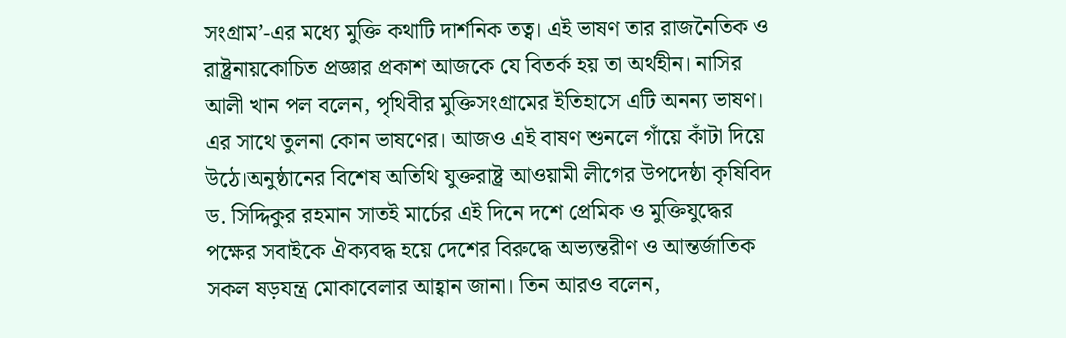সংগ্রাম’-এর মধ্যে মুক্তি কথাটি দার্শনিক তত্ব। এই ভাষণ তার রাজনৈতিক ও রাষ্ট্রনায়কোচিত প্রজ্ঞার প্রকাশ আজকে যে বিতর্ক হয় তা অর্থহীন। নাসির আলী খান পল বলেন, পৃথিবীর মুক্তিসংগ্রামের ইতিহাসে এটি অনন্য ভাষণ। এর সাথে তুলনা কোন ভাষণের। আজও এই বাষণ শুনলে গাঁয়ে কাঁটা দিয়ে উঠে।অনুষ্ঠানের বিশেষ অতিথি যুক্তরাষ্ট্র আওয়ামী লীগের উপদেষ্ঠা কৃষিবিদ ড. সিদ্দিকুর রহমান সাতই মার্চের এই দিনে দশে প্রেমিক ও মুক্তিযুদ্ধের পক্ষের সবাইকে ঐক্যবদ্ধ হয়ে দেশের বিরুদ্ধে অভ্যন্তরীণ ও আন্তর্জাতিক সকল ষড়যন্ত্র মোকাবেলার আহ্বান জানা। তিন আরও বলেন,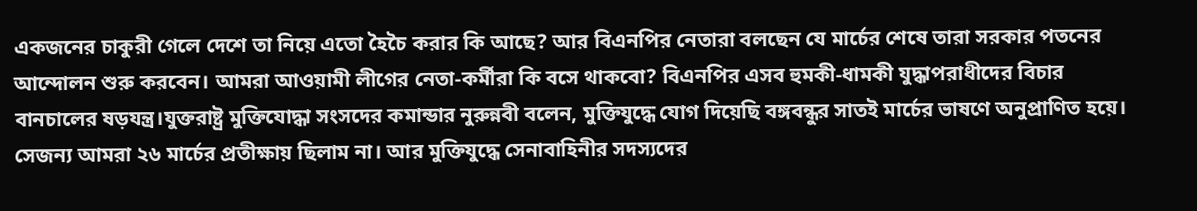একজনের চাকুরী গেলে দেশে তা নিয়ে এতো হৈচৈ করার কি আছে? আর বিএনপির নেতারা বলছেন যে মার্চের শেষে তারা সরকার পতনের আন্দোলন শুরু করবেন। আমরা আওয়ামী লীগের নেতা-কর্মীরা কি বসে থাকবো? বিএনপির এসব হুমকী-ধামকী যুদ্ধাপরাধীদের বিচার বানচালের ষড়যন্ত্র।যুক্তরাষ্ট্র মুক্তিযোদ্ধা সংসদের কমান্ডার নুরুন্নবী বলেন, মুক্তিযুদ্ধে যোগ দিয়েছি বঙ্গবন্ধুর সাতই মার্চের ভাষণে অনুপ্রাণিত হয়ে। সেজন্য আমরা ২৬ মার্চের প্রতীক্ষায় ছিলাম না। আর মুক্তিযুদ্ধে সেনাবাহিনীর সদস্যদের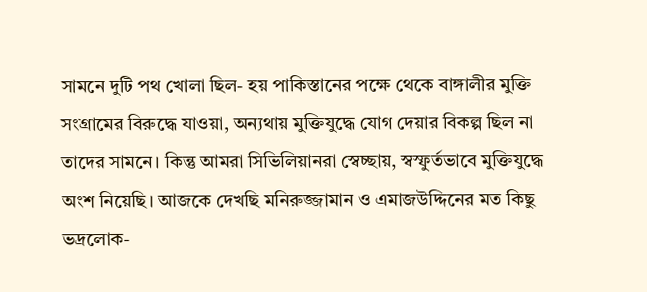সামনে দুটি পথ খোলা ছিল- হয় পাকিস্তানের পক্ষে থেকে বাঙ্গালীর মুক্তি সংগ্রামের বিরুদ্ধে যাওয়া, অন্যথায় মুক্তিযুদ্ধে যোগ দেয়ার বিকল্প ছিল না তাদের সামনে। কিন্তু আমরা সিভিলিয়ানরা স্বেচ্ছায়, স্বস্ফুর্তভাবে মুক্তিযুদ্ধে অংশ নিয়েছি। আজকে দেখছি মনিরুজ্জামান ও এমাজউদ্দিনের মত কিছু ভদ্রলোক-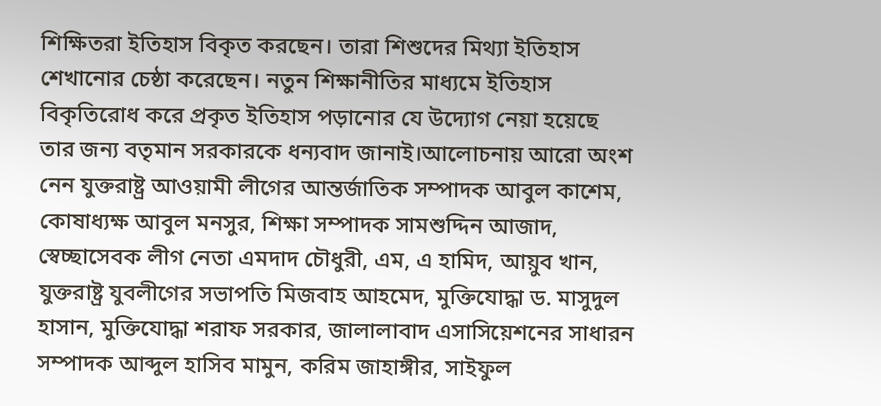শিক্ষিতরা ইতিহাস বিকৃত করছেন। তারা শিশুদের মিথ্যা ইতিহাস শেখানোর চেষ্ঠা করেছেন। নতুন শিক্ষানীতির মাধ্যমে ইতিহাস বিকৃতিরোধ করে প্রকৃত ইতিহাস পড়ানোর যে উদ্যোগ নেয়া হয়েছে তার জন্য বতৃমান সরকারকে ধন্যবাদ জানাই।আলোচনায় আরো অংশ নেন যুক্তরাষ্ট্র আওয়ামী লীগের আন্তর্জাতিক সম্পাদক আবুল কাশেম, কোষাধ্যক্ষ আবুল মনসুর, শিক্ষা সম্পাদক সামশুদ্দিন আজাদ, স্বেচ্ছাসেবক লীগ নেতা এমদাদ চৌধুরী, এম, এ হামিদ, আয়ুব খান, যুক্তরাষ্ট্র যুবলীগের সভাপতি মিজবাহ আহমেদ, মুক্তিযোদ্ধা ড. মাসুদুল হাসান, মুক্তিযোদ্ধা শরাফ সরকার, জালালাবাদ এসাসিয়েশনের সাধারন সম্পাদক আব্দুল হাসিব মামুন, করিম জাহাঙ্গীর, সাইফুল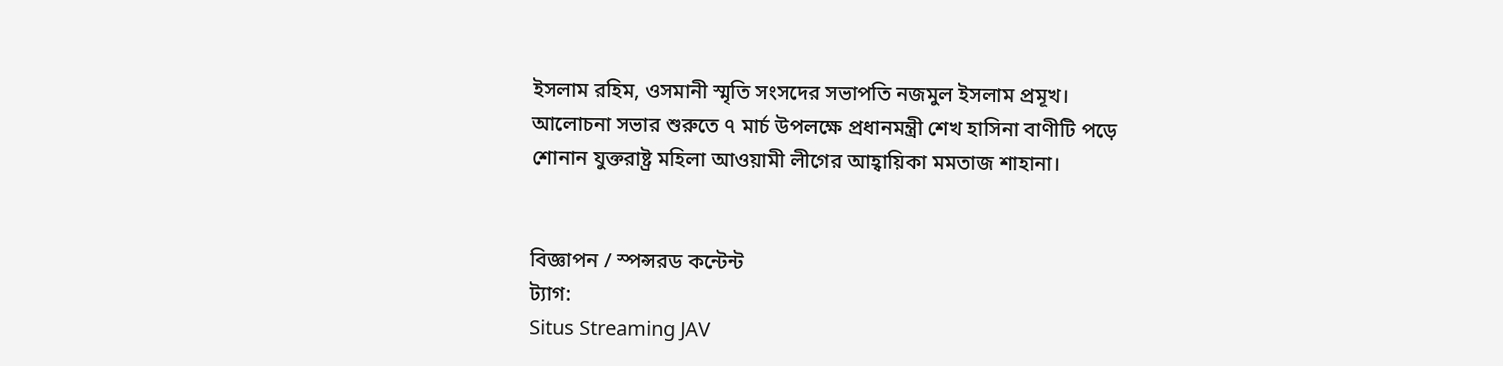ইসলাম রহিম, ওসমানী স্মৃতি সংসদের সভাপতি নজমুল ইসলাম প্রমূখ। আলোচনা সভার শুরুতে ৭ মার্চ উপলক্ষে প্রধানমন্ত্রী শেখ হাসিনা বাণীটি পড়ে শোনান যুক্তরাষ্ট্র মহিলা আওয়ামী লীগের আহ্বায়িকা মমতাজ শাহানা।


বিজ্ঞাপন / স্পন্সরড কন্টেন্ট
ট্যাগ:
Situs Streaming JAV